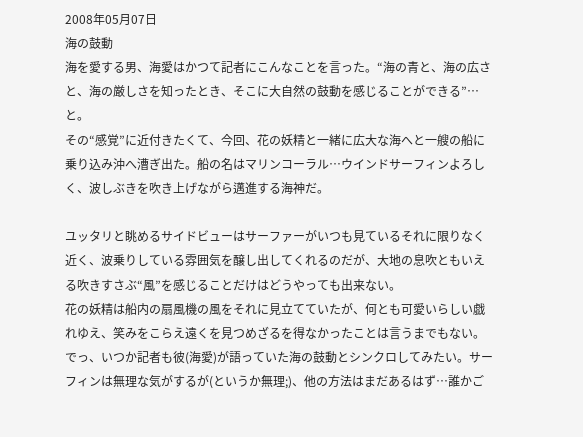2008年05月07日
海の鼓動
海を愛する男、海愛はかつて記者にこんなことを言った。“海の青と、海の広さと、海の厳しさを知ったとき、そこに大自然の鼓動を感じることができる”…と。
その“感覚”に近付きたくて、今回、花の妖精と一緒に広大な海へと一艘の船に乗り込み沖へ漕ぎ出た。船の名はマリンコーラル…ウインドサーフィンよろしく、波しぶきを吹き上げながら邁進する海神だ。

ユッタリと眺めるサイドビューはサーファーがいつも見ているそれに限りなく近く、波乗りしている雰囲気を醸し出してくれるのだが、大地の息吹ともいえる吹きすさぶ“風”を感じることだけはどうやっても出来ない。
花の妖精は船内の扇風機の風をそれに見立てていたが、何とも可愛いらしい戯れゆえ、笑みをこらえ遠くを見つめざるを得なかったことは言うまでもない。
でっ、いつか記者も彼(海愛)が語っていた海の鼓動とシンクロしてみたい。サーフィンは無理な気がするが(というか無理;)、他の方法はまだあるはず…誰かご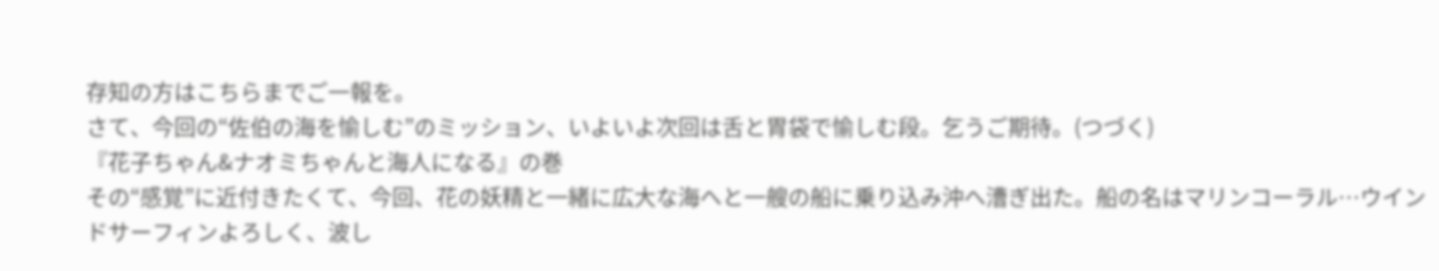存知の方はこちらまでご一報を。
さて、今回の“佐伯の海を愉しむ”のミッション、いよいよ次回は舌と胃袋で愉しむ段。乞うご期待。(つづく)
『花子ちゃん&ナオミちゃんと海人になる』の巻
その“感覚”に近付きたくて、今回、花の妖精と一緒に広大な海へと一艘の船に乗り込み沖へ漕ぎ出た。船の名はマリンコーラル…ウインドサーフィンよろしく、波し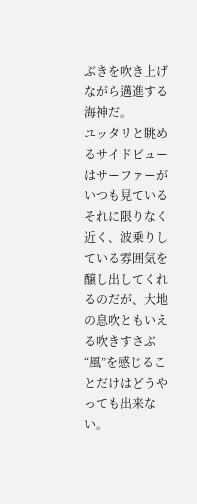ぶきを吹き上げながら邁進する海神だ。
ユッタリと眺めるサイドビューはサーファーがいつも見ているそれに限りなく近く、波乗りしている雰囲気を醸し出してくれるのだが、大地の息吹ともいえる吹きすさぶ“風”を感じることだけはどうやっても出来ない。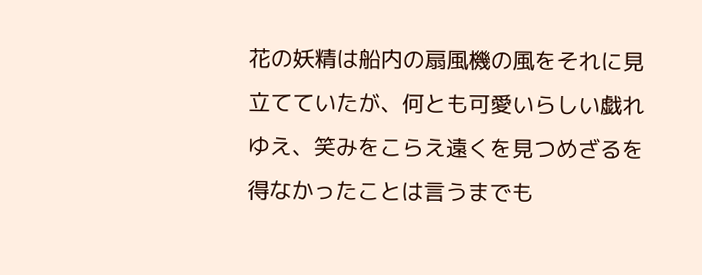花の妖精は船内の扇風機の風をそれに見立てていたが、何とも可愛いらしい戯れゆえ、笑みをこらえ遠くを見つめざるを得なかったことは言うまでも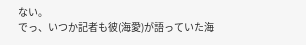ない。
でっ、いつか記者も彼(海愛)が語っていた海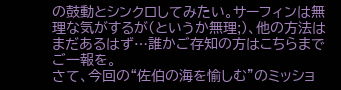の鼓動とシンクロしてみたい。サーフィンは無理な気がするが(というか無理;)、他の方法はまだあるはず…誰かご存知の方はこちらまでご一報を。
さて、今回の“佐伯の海を愉しむ”のミッショ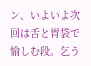ン、いよいよ次回は舌と胃袋で愉しむ段。乞う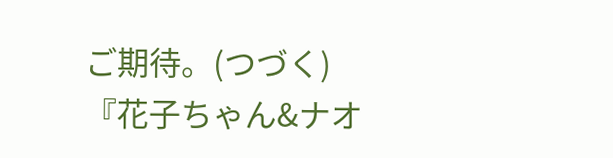ご期待。(つづく)
『花子ちゃん&ナオ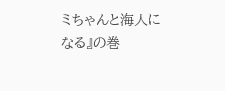ミちゃんと海人になる』の巻